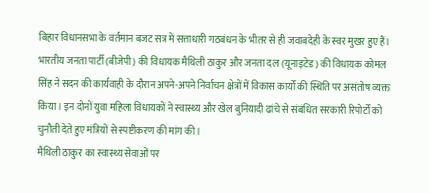बिहार विधानसभा के वर्तमान बजट सत्र में सत्ताधारी गठबंधन के भीतर से ही जवाबदेही के स्वर मुखर हुए हैं। भारतीय जनता पार्टी (बीजेपी) की विधायक मैथिली ठाकुर और जनता दल (यूनाइटेड) की विधायक कोमल सिंह ने सदन की कार्यवाही के दौरान अपने-अपने निर्वाचन क्षेत्रों में विकास कार्यों की स्थिति पर असंतोष व्यक्त किया। इन दोनों युवा महिला विधायकों ने स्वास्थ्य और खेल बुनियादी ढांचे से संबंधित सरकारी रिपोर्टों को चुनौती देते हुए मंत्रियों से स्पष्टीकरण की मांग की।
मैथिली ठाकुर का स्वास्थ्य सेवाओं पर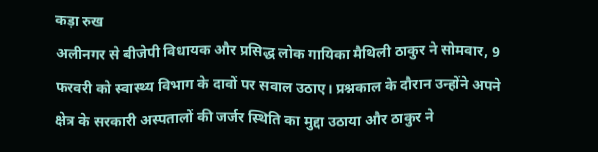कड़ा रुख
अलीनगर से बीजेपी विधायक और प्रसिद्ध लोक गायिका मैथिली ठाकुर ने सोमवार, 9 फरवरी को स्वास्थ्य विभाग के दावों पर सवाल उठाए। प्रश्नकाल के दौरान उन्होंने अपने क्षेत्र के सरकारी अस्पतालों की जर्जर स्थिति का मुद्दा उठाया और ठाकुर ने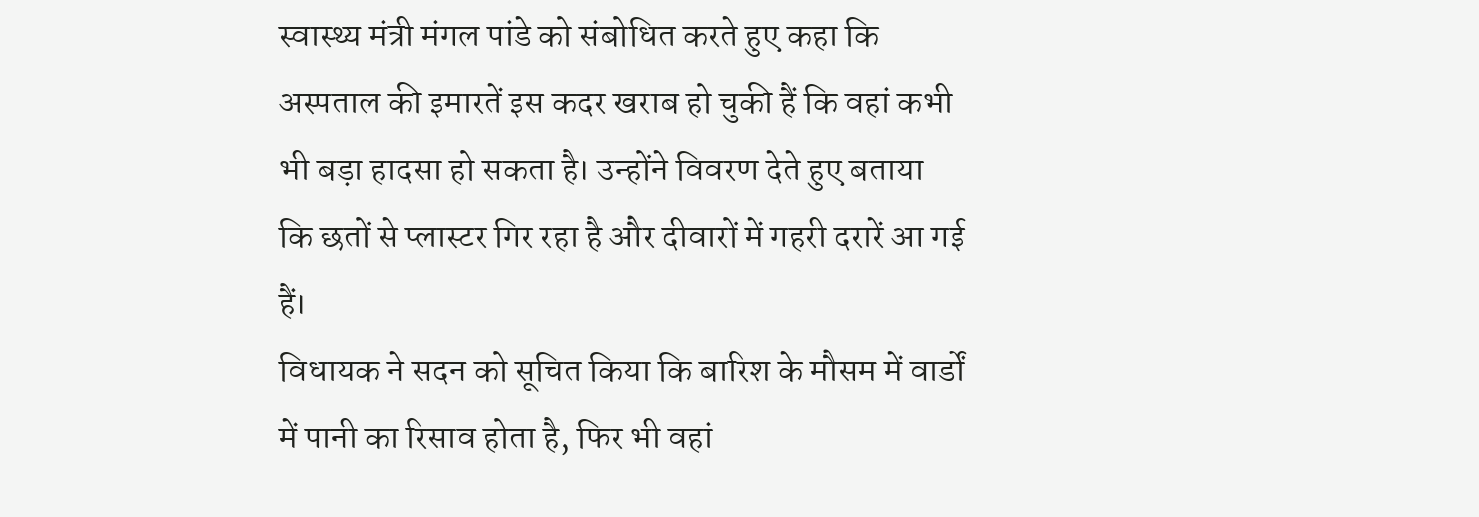स्वास्थ्य मंत्री मंगल पांडे को संबोधित करते हुए कहा कि अस्पताल की इमारतें इस कदर खराब हो चुकी हैं कि वहां कभी भी बड़ा हादसा हो सकता है। उन्होंने विवरण देते हुए बताया कि छतों से प्लास्टर गिर रहा है और दीवारों में गहरी दरारें आ गई हैं।
विधायक ने सदन को सूचित किया कि बारिश के मौसम में वार्डों में पानी का रिसाव होता है, फिर भी वहां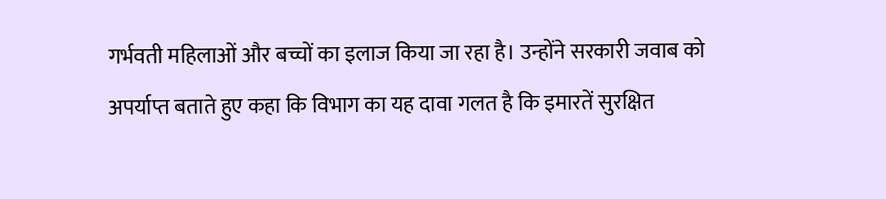गर्भवती महिलाओं और बच्चों का इलाज किया जा रहा है। उन्होंने सरकारी जवाब को अपर्याप्त बताते हुए कहा कि विभाग का यह दावा गलत है कि इमारतें सुरक्षित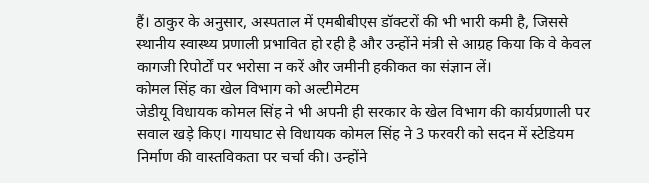हैं। ठाकुर के अनुसार, अस्पताल में एमबीबीएस डॉक्टरों की भी भारी कमी है, जिससे स्थानीय स्वास्थ्य प्रणाली प्रभावित हो रही है और उन्होंने मंत्री से आग्रह किया कि वे केवल कागजी रिपोर्टों पर भरोसा न करें और जमीनी हकीकत का संज्ञान लें।
कोमल सिंह का खेल विभाग को अल्टीमेटम
जेडीयू विधायक कोमल सिंह ने भी अपनी ही सरकार के खेल विभाग की कार्यप्रणाली पर सवाल खड़े किए। गायघाट से विधायक कोमल सिंह ने 3 फरवरी को सदन में स्टेडियम निर्माण की वास्तविकता पर चर्चा की। उन्होंने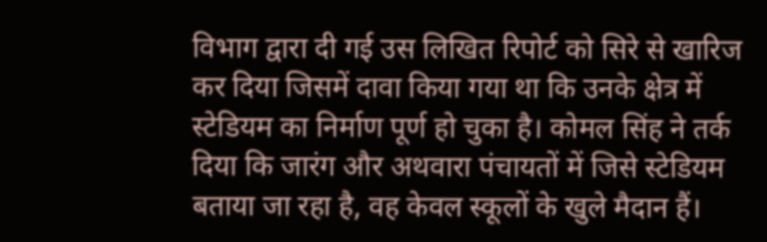विभाग द्वारा दी गई उस लिखित रिपोर्ट को सिरे से खारिज कर दिया जिसमें दावा किया गया था कि उनके क्षेत्र में स्टेडियम का निर्माण पूर्ण हो चुका है। कोमल सिंह ने तर्क दिया कि जारंग और अथवारा पंचायतों में जिसे स्टेडियम बताया जा रहा है, वह केवल स्कूलों के खुले मैदान हैं।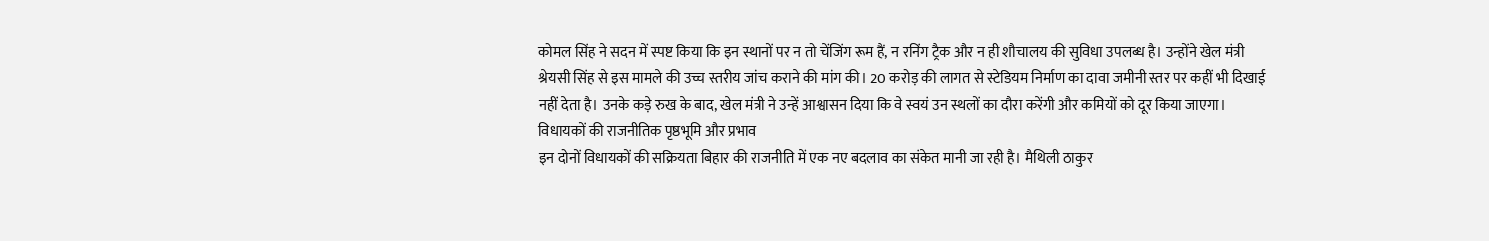कोमल सिंह ने सदन में स्पष्ट किया कि इन स्थानों पर न तो चेंजिंग रूम हैं, न रनिंग ट्रैक और न ही शौचालय की सुविधा उपलब्ध है। उन्होंने खेल मंत्री श्रेयसी सिंह से इस मामले की उच्च स्तरीय जांच कराने की मांग की। 20 करोड़ की लागत से स्टेडियम निर्माण का दावा जमीनी स्तर पर कहीं भी दिखाई नहीं देता है। उनके कड़े रुख के बाद, खेल मंत्री ने उन्हें आश्वासन दिया कि वे स्वयं उन स्थलों का दौरा करेंगी और कमियों को दूर किया जाएगा।
विधायकों की राजनीतिक पृष्ठभूमि और प्रभाव
इन दोनों विधायकों की सक्रियता बिहार की राजनीति में एक नए बदलाव का संकेत मानी जा रही है। मैथिली ठाकुर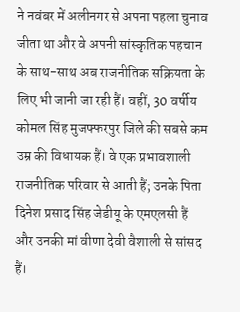ने नवंबर में अलीनगर से अपना पहला चुनाव जीता था और वे अपनी सांस्कृतिक पहचान के साथ-साथ अब राजनीतिक सक्रियता के लिए भी जानी जा रही हैं। वहीं, 30 वर्षीय कोमल सिंह मुजफ्फरपुर जिले की सबसे कम उम्र की विधायक हैं। वे एक प्रभावशाली राजनीतिक परिवार से आती हैं; उनके पिता दिनेश प्रसाद सिंह जेडीयू के एमएलसी हैं और उनकी मां वीणा देवी वैशाली से सांसद हैं।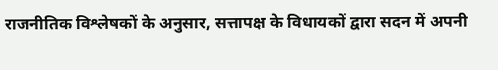राजनीतिक विश्लेषकों के अनुसार, सत्तापक्ष के विधायकों द्वारा सदन में अपनी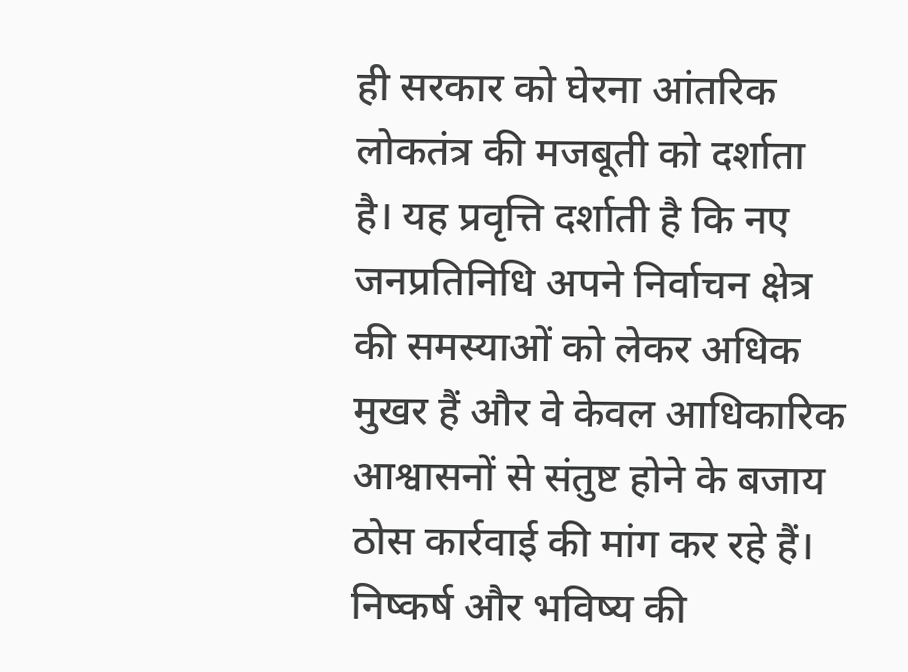ही सरकार को घेरना आंतरिक लोकतंत्र की मजबूती को दर्शाता है। यह प्रवृत्ति दर्शाती है कि नए जनप्रतिनिधि अपने निर्वाचन क्षेत्र की समस्याओं को लेकर अधिक मुखर हैं और वे केवल आधिकारिक आश्वासनों से संतुष्ट होने के बजाय ठोस कार्रवाई की मांग कर रहे हैं।
निष्कर्ष और भविष्य की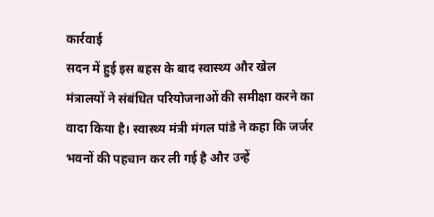कार्रवाई
सदन में हुई इस बहस के बाद स्वास्थ्य और खेल मंत्रालयों ने संबंधित परियोजनाओं की समीक्षा करने का वादा किया है। स्वास्थ्य मंत्री मंगल पांडे ने कहा कि जर्जर भवनों की पहचान कर ली गई है और उन्हें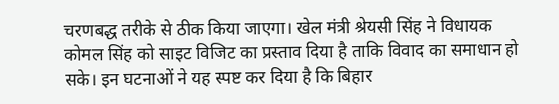चरणबद्ध तरीके से ठीक किया जाएगा। खेल मंत्री श्रेयसी सिंह ने विधायक कोमल सिंह को साइट विजिट का प्रस्ताव दिया है ताकि विवाद का समाधान हो सके। इन घटनाओं ने यह स्पष्ट कर दिया है कि बिहार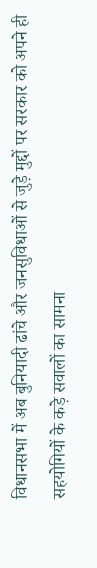विधानसभा में अब बुनियादी ढांचे और जनसुविधाओं से जुड़े मुद्दों पर सरकार को अपने ही सहयोगियों के कड़े सवालों का सामना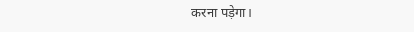करना पड़ेगा।